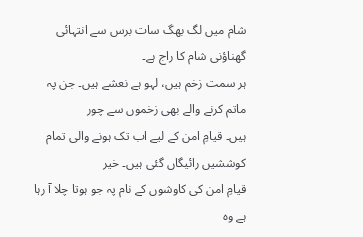شام میں لگ بھگ سات برس سے انتہائی گھناؤنی شام کا راج ہے۔
ہر سمت زخم ہیں، لہو ہے نعشے ہیں۔ جن پہ ماتم کرنے والے بھی زخموں سے چور
ہیں۔ قیامِ امن کے لیے اب تک ہونے والی تمام کوششیں رائیگاں گئی ہیں۔ خیر
قیامِ امن کی کاوشوں کے نام پہ جو ہوتا چلا آ رہا ہے وہ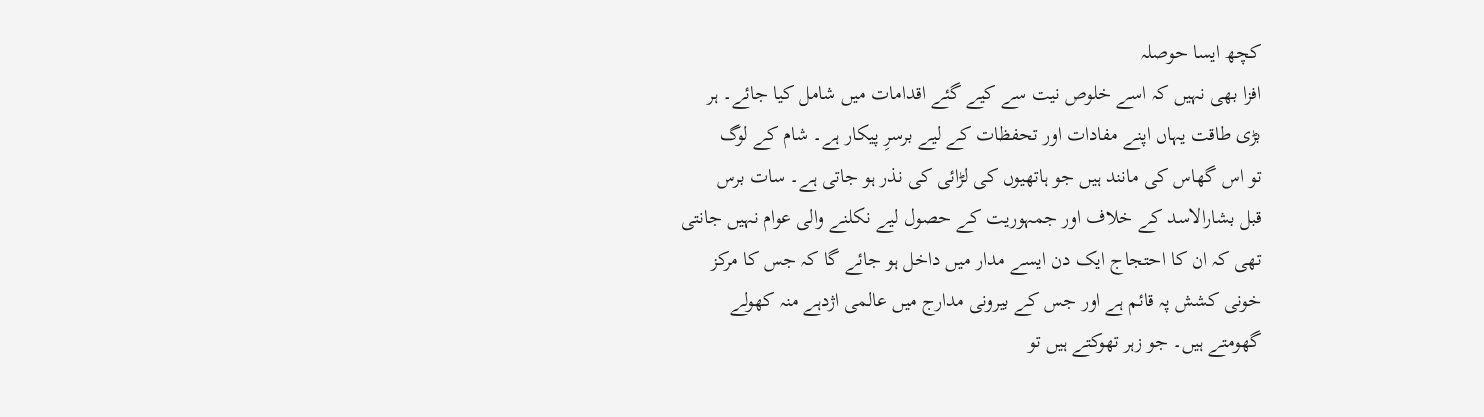کچھ ایسا حوصلہ
افزا بھی نہیں کہ اسے خلوص نیت سے کیے گئے اقدامات میں شامل کیا جائے۔ ہر
بڑی طاقت یہاں اپنے مفادات اور تحفظات کے لیے برسرِ پیکار ہے۔ شام کے لوگ
تو اس گھاس کی مانند ہیں جو ہاتھیوں کی لڑائی کی نذر ہو جاتی ہے۔ سات برس
قبل بشارالاسد کے خلاف اور جمہوریت کے حصول لیے نکلنے والی عوام نہیں جانتی
تھی کہ ان کا احتجاج ایک دن ایسے مدار میں داخل ہو جائے گا کہ جس کا مرکز
خونی کشش پہ قائم ہے اور جس کے بیرونی مدارج میں عالمی اژدہے منہ کھولے
گھومتے ہیں۔ جو زہر تھوکتے ہیں تو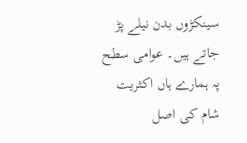سینکڑوں بدن نیلے پڑ جاتے ہیں۔ عوامی سطح
پہ ہمارے ہاں اکثریت شام کی اصل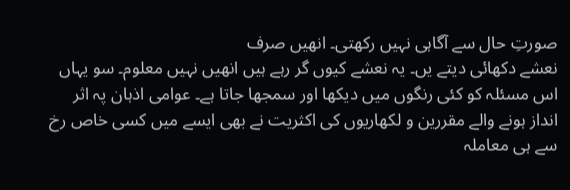صورتِ حال سے آگاہی نہیں رکھتی۔ انھیں صرف
نعشے دکھائی دیتے یں۔ یہ نعشے کیوں گر رہے ہیں انھیں نہیں معلوم۔ سو یہاں
اس مسئلہ کو کئی رنگوں میں دیکھا اور سمجھا جاتا ہے۔ عوامی اذہان پہ اثر
انداز ہونے والے مقررین و لکھاریوں کی اکثریت نے بھی ایسے میں کسی خاص رخ
سے ہی معاملہ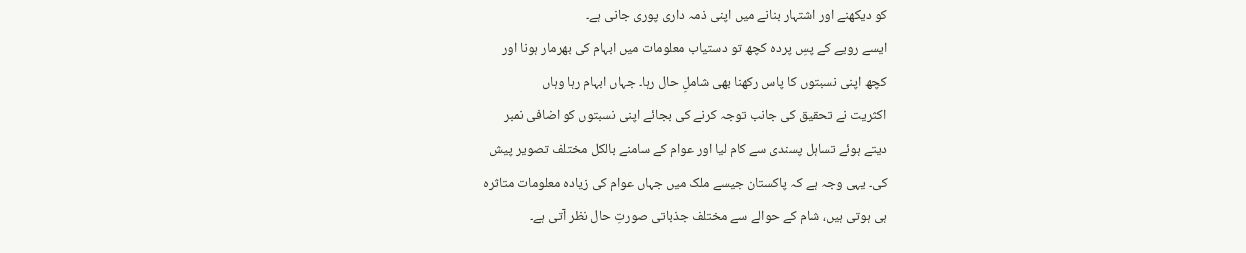کو دیکھنے اور اشتہار بنانے میں اپنی ذمہ داری پوری جانی ہے۔
ایسے رویے کے پسِ پردہ کچھ تو دستیاب معلومات میں ابہام کی بھرمار ہونا اور
کچھ اپنی نسبتوں کا پاس رکھنا بھی شاملِ حال رہا۔ جہاں ابہام رہا وہاں
اکثریت نے تحقیق کی جانب توجہ کرنے کی بجائے اپنی نسبتوں کو اضافی نمبر
دیتے ہوئے تساہل پسندی سے کام لیا اور عوام کے سامنے بالکل مختلف تصویر پیش
کی۔ یہی وجہ ہے کہ پاکستان جیسے ملک میں جہاں عوام کی زیادہ معلومات متاثرہ
ہی ہوتی ہیں، شام کے حوالے سے مختلف جذباتی صورتِ حال نظر آتی ہے۔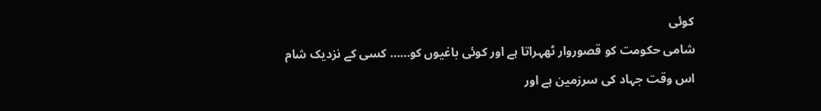کوئی
شامی حکومت کو قصوروار ٹھہراتا ہے اور کوئی باغیوں کو…… کسی کے نزدیک شام
اس وقت جہاد کی سرزمین ہے اور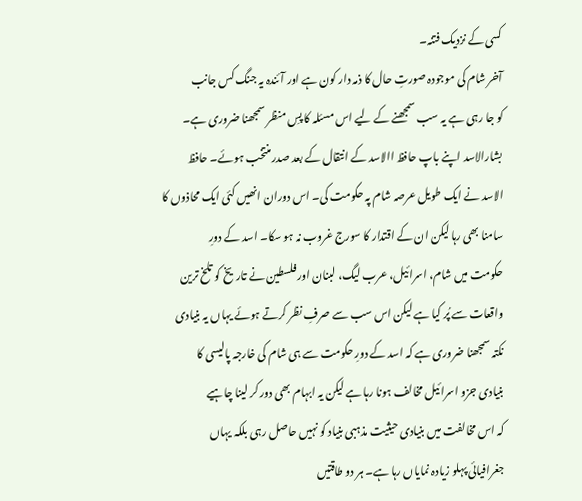کسی کے نزدیک فتنہ۔
آخر شام کی موجودہ صورتِ حال کا ذمہ دار کون ہے اور آئندہ یہ جنگ کس جانب
کو جا رہی ہے یہ سب سمجھنے کے لیے اس مسئلہ کا پسِ منظر سمجھنا ضروری ہے۔
بشارالاسد اپنے باپ حافظ االاسد کے انتقال کے بعد صدر منتخب ہوئے۔ حافظ
الاسد نے ایک طویل عرصہ شام پہ حکومت کی۔ اس دوران انھیں کئی ایک محاذوں کا
سامنا بھی رہا لیکن ان کے اقتدار کا سورج غروب نہ ہو سکا۔ اسد کے دورِ
حکومت میں شام، اسرائیل، عرب لیگ، لبنان اور فلسطین نے تاریخ کو تلخ ترین
واقعات سے پُر کیا ہے لیکن اس سب سے صرفِ نظر کرتے ہوئے یہاں یہ بنیادی
نکتہ سمجھنا ضروری ہے کہ اسد کے دورِ حکومت سے ہی شام کی خارجہ پالیسی کا
بنیادی جزو اسرائیل مخالف ہونا رہا ہے لیکن یہ ابہام بھی دور کر لینا چاہیے
کہ اس مخالفت میں بنیادی حیثیت مذہبی بنیاد کو نہیں حاصل رہی بلکہ یہاں
جغرافیائی پہلو زیادہ نمایاں رہا ہے۔ ہر دو طاقتیں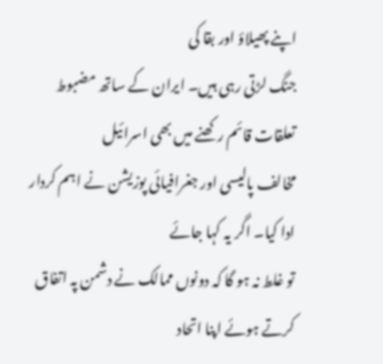اپنے پھیلاؤ اور بقا کی
جنگ لڑتی رہی ہیں۔ ایران کے ساتھ مضبوط تعلقات قائم رکھنے میں بھی اسرائیل
مخالف پالیسی اور جغرافیائی پوزیشن نے اہم کردار ادا کیا۔ اگر یہ کہا جائے
تو غلط نہ ہو گا کہ دونوں ممالک نے دشمن پہ اتفاق کرتے ہوئے اپنا اتحاد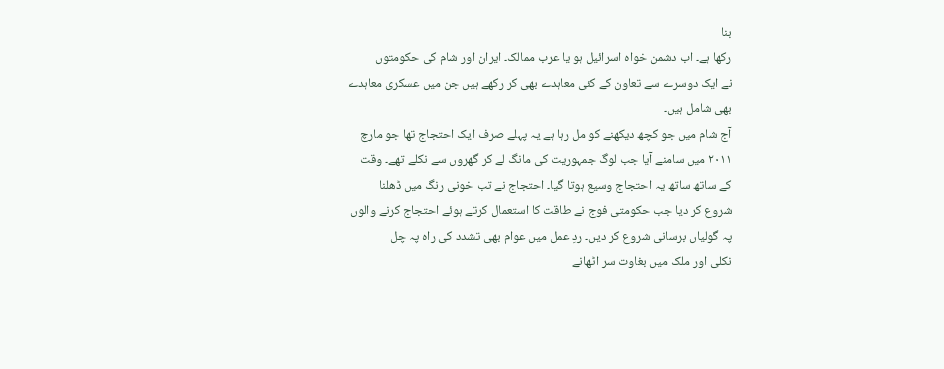بنا
رکھا ہے۔ اب دشمن خواہ اسرائیل ہو یا عرب ممالک۔ ایران اور شام کی حکومتوں
نے ایک دوسرے سے تعاون کے کئی معاہدے بھی کر رکھے ہیں جن میں عسکری معاہدے
بھی شامل ہیں۔
آج شام میں جو کچھ دیکھنے کو مل رہا ہے یہ پہلے صرف ایک احتجاج تھا جو مارچ
۲۰۱۱ میں سامنے آیا جب لوگ جمہوریت کی مانگ لے کر گھروں سے نکلے تھے۔ وقت
کے ساتھ ساتھ یہ احتجاج وسیع ہوتا گیا۔ احتجاج نے تب خونی رنگ میں ڈھلنا
شروع کر دیا جب حکومتی فوج نے طاقت کا استعمال کرتے ہوئے احتجاج کرنے والوں
پہ گولیاں برسانی شروع کر دیں۔ ردِ عمل میں عوام بھی تشدد کی راہ پہ چل
نکلی اور ملک میں بغاوت سر اٹھانے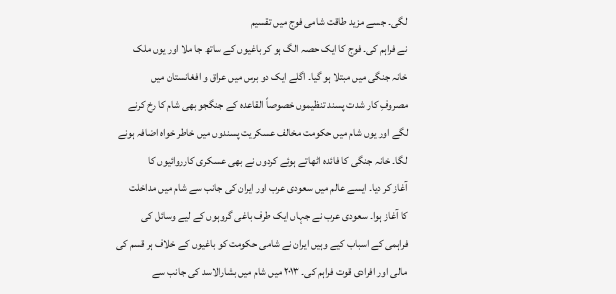لگی۔ جسے مزید طاقت شامی فوج میں تقسیم
نے فراہم کی۔ فوج کا ایک حصہ الگ ہو کر باغیوں کے ساتھ جا ملا اور یوں ملک
خانہ جنگی میں مبتلا ہو گیا۔ اگلے ایک دو برس میں عراق و افغانستان میں
مصروفِ کار شدت پسند تنظیموں خصوصاً القاعدہ کے جنگجو بھی شام کا رخ کرنے
لگے اور یوں شام میں حکومت مخالف عسکریت پسندوں میں خاطر خواہ اضافہ ہونے
لگا۔ خانہ جنگی کا فائدہ اٹھاتے ہوئے کردوں نے بھی عسکری کارروائیوں کا
آغاز کر دیا۔ ایسے عالم میں سعودی عرب اور ایران کی جانب سے شام میں مداخلت
کا آغاز ہوا۔ سعودی عرب نے جہاں ایک طرف باغی گروہوں کے لیے وسائل کی
فراہمی کے اسباب کیے وہیں ایران نے شامی حکومت کو باغیوں کے خلاف ہر قسم کی
مالی اور افرادی قوت فراہم کی۔ ۲۰۱۳ میں شام میں بشارالاسد کی جانب سے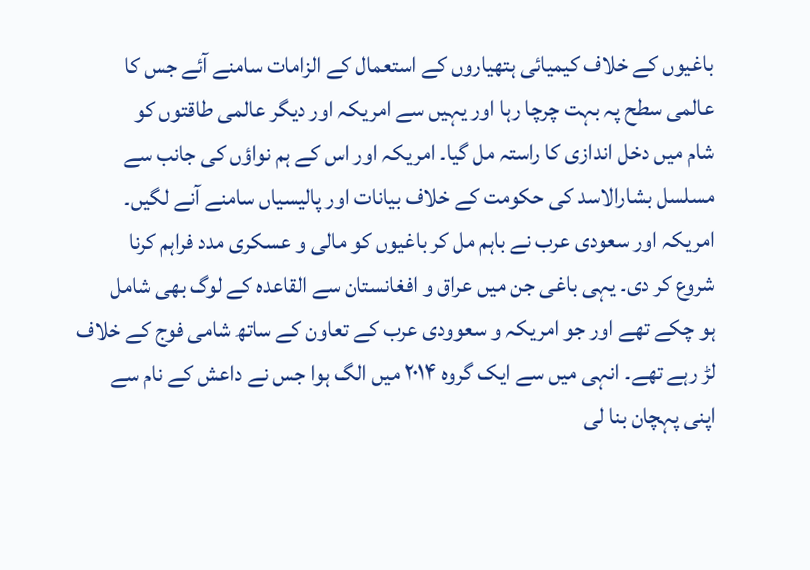باغیوں کے خلاف کیمیائی ہتھیاروں کے استعمال کے الزامات سامنے آئے جس کا
عالمی سطح پہ بہت چرچا رہا اور یہیں سے امریکہ اور دیگر عالمی طاقتوں کو
شام میں دخل اندازی کا راستہ مل گیا۔ امریکہ اور اس کے ہم نواؤں کی جانب سے
مسلسل بشارالاسد کی حکومت کے خلاف بیانات اور پالیسیاں سامنے آنے لگیں۔
امریکہ اور سعودی عرب نے باہم مل کر باغیوں کو مالی و عسکری مدد فراہم کرنا
شروع کر دی۔ یہی باغی جن میں عراق و افغانستان سے القاعدہ کے لوگ بھی شامل
ہو چکے تھے اور جو امریکہ و سعوودی عرب کے تعاون کے ساتھ شامی فوج کے خلاف
لڑ رہے تھے۔ انہی میں سے ایک گروہ ۲۰۱۴ میں الگ ہوا جس نے داعش کے نام سے
اپنی پہچان بنا لی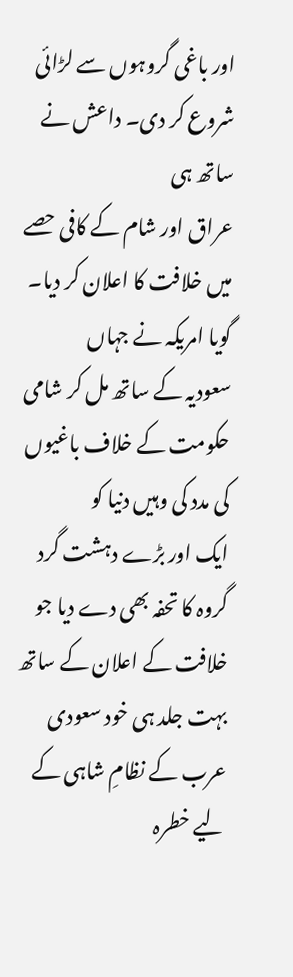اور باغی گروہوں سے لڑائی شروع کر دی۔ داعش نے ساتھ ہی
عراق اور شام کے کافی حصے میں خلافت کا اعلان کر دیا۔ گویا امریکہ نے جہاں
سعودیہ کے ساتھ مل کر شامی حکومت کے خلاف باغیوں کی مدد کی وہیں دنیا کو
ایک اور بڑے دہشت گرد گروہ کا تحفہ بھی دے دیا جو خلافت کے اعلان کے ساتھ
بہت جلد ہی خود سعودی عرب کے نظامِ شاہی کے لیے خطرہ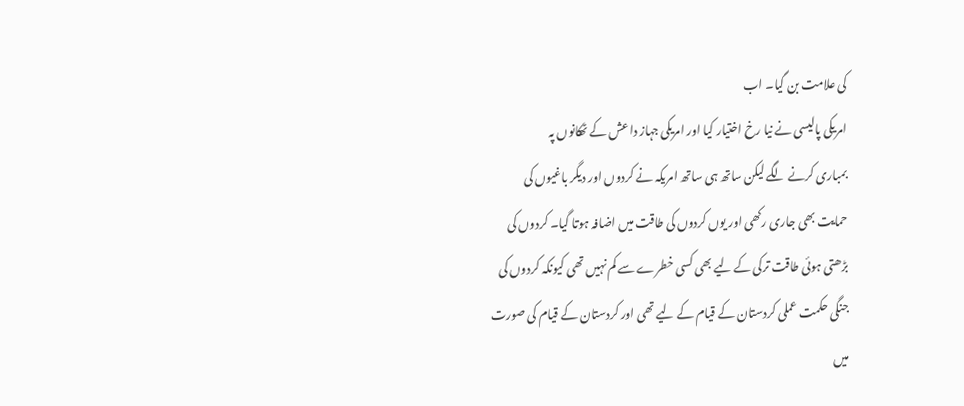کی علامت بن گیا۔ اب
امریکی پالیسی نے نیا رخ اختیار کیا اور امریکی جہاز داعش کے ٹھکانوں پہ
بمباری کرنے لگے لیکن ساتھ ہی ساتھ امریکہ نے کردوں اور دیگر باغیوں کی
حمایت بھی جاری رکھی اور یوں کردوں کی طاقت میں اضافہ ہوتا گیا۔ کردوں کی
بڑھتی ہوئی طاقت ترکی کے لیے بھی کسی خطرے سے کم نہیں تھی کیونکہ کردوں کی
جنگی حکمت عملی کردستان کے قیام کے لیے تھی اور کردستان کے قیام کی صورت
میں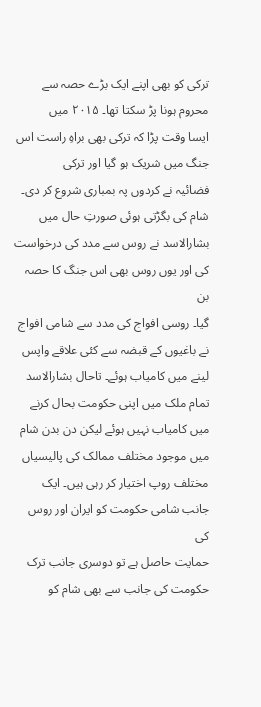ترکی کو بھی اپنے ایک بڑے حصہ سے محروم ہونا پڑ سکتا تھا۔ ۲۰۱۵ میں
ایسا وقت پڑا کہ ترکی بھی براہِ راست اس جنگ میں شریک ہو گیا اور ترکی
فضائیہ نے کردوں پہ بمباری شروع کر دی۔ شام کی بگڑتی ہوئی صورتِ حال میں
بشارالاسد نے روس سے مدد کی درخواست کی اور یوں روس بھی اس جنگ کا حصہ بن
گیا۔ روسی افواج کی مدد سے شامی افواج نے باغیوں کے قبضہ سے کئی علاقے واپس
لینے میں کامیاب ہوئے۔ تاحال بشارالاسد تمام ملک میں اپنی حکومت بحال کرنے
میں کامیاب نہیں ہوئے لیکن دن بدن شام میں موجود مختلف ممالک کی پالیسیاں
مختلف روپ اختیار کر رہی ہیں۔ ایک جانب شامی حکومت کو ایران اور روس کی
حمایت حاصل ہے تو دوسری جانب ترک حکومت کی جانب سے بھی شام کو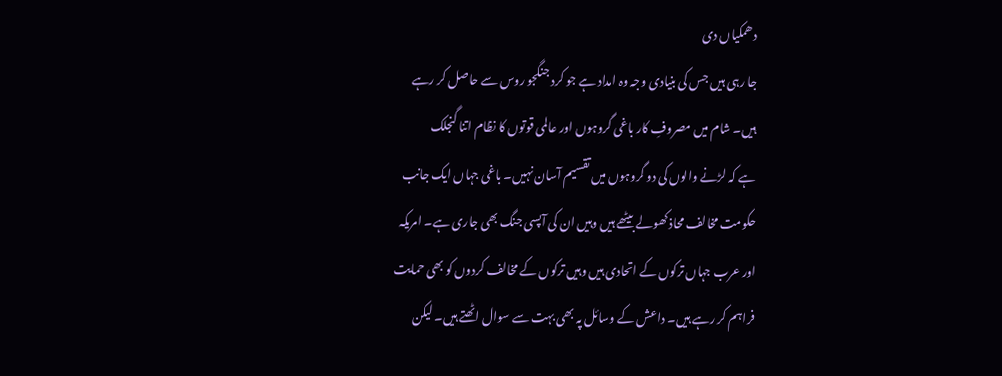دھمکیاں دی
جا رہی ہیں جس کی بنیادی وجہ وہ امداد ہے جو کرد جنگجو روس سے حاصل کر رہے
ہیں۔ شام میں مصروفِ کار باغی گروہوں اور عالمی قوتوں کا نظام اتنا گنجلک
ہے کہ لڑنے والوں کی دو گروہوں میں تقسیم آسان نہیں۔ باغی جہاں ایک جانب
حکومت مخالف محاذ کھولے بیٹھے ہیں وہیں ان کی آپسی جنگ بھی جاری ہے۔ امریکہ
اور عرب جہاں ترکوں کے اتحادی ہیں وہیں ترکوں کے مخالف کردوں کو بھی حمایت
فراہم کر رہے ہیں۔ داعش کے وسائل پہ بھی بہت سے سوال اٹھتے ہیں۔ لیکن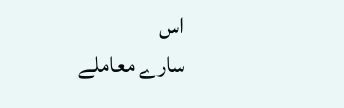اس
سارے معاملے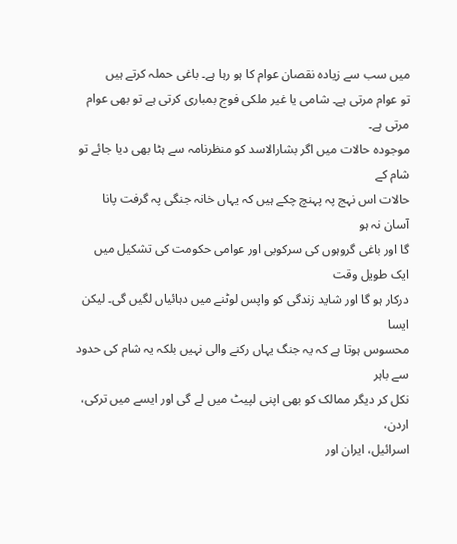میں سب سے زیادہ نقصان عوام کا ہو رہا ہے۔ باغی حملہ کرتے ہیں
تو عوام مرتی ہے۔ شامی یا غیر ملکی فوج بمباری کرتی ہے تو بھی عوام مرتی ہے۔
موجودہ حالات میں اگر بشارالاسد کو منظرنامہ سے ہٹا بھی دیا جائے تو شام کے
حالات اس نہج پہ پہنچ چکے ہیں کہ یہاں خانہ جنگی پہ گرفت پانا آسان نہ ہو
گا اور باغی گروہوں کی سرکوبی اور عوامی حکومت کی تشکیل میں ایک طویل وقت
درکار ہو گا اور شاید زندگی کو واپس لوٹنے میں دہائیاں لگیں گی۔ لیکن ایسا
محسوس ہوتا ہے کہ یہ جنگ یہاں رکنے والی نہیں بلکہ یہ شام کی حدود سے باہر
نکل کر دیگر ممالک کو بھی اپنی لپیٹ میں لے گی اور ایسے میں ترکی، اردن،
اسرائیل، ایران اور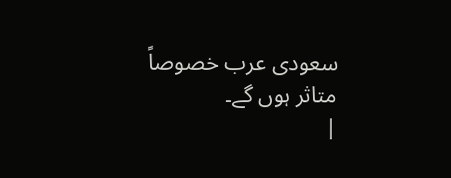سعودی عرب خصوصاً متاثر ہوں گے۔
|